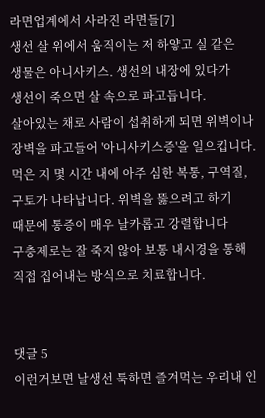라면업계에서 사라진 라면들[7]
생선 살 위에서 움직이는 저 하얗고 실 같은
생물은 아니사키스. 생선의 내장에 있다가
생선이 죽으면 살 속으로 파고듭니다.
살아있는 채로 사람이 섭취하게 되면 위벽이나
장벽을 파고들어 '아니사키스증'을 일으킵니다.
먹은 지 몇 시간 내에 아주 심한 복통, 구역질,
구토가 나타납니다. 위벽을 뚫으려고 하기
때문에 통증이 매우 날카롭고 강렬합니다
구충제로는 잘 죽지 않아 보통 내시경을 통해
직접 집어내는 방식으로 치료합니다.


댓글 5
이런거보면 날생선 툭하면 즐겨먹는 우리내 인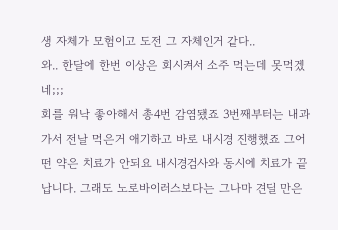생 자체가 모험이고 도전 그 자체인거 같다..
와.. 한달에 한번 이상은 회시켜서 소주 먹는데 못먹겠네;;;
회를 워낙 좋아해서 총4번 감염됐죠 3번째부터는 내과가서 전날 먹은거 애기하고 바로 내시경 진행했죠 그어떤 약은 치료가 안되요 내시경검사와 동시에 치료가 끝납니다. 그래도 노로바이러스보다는 그나마 견딜 만은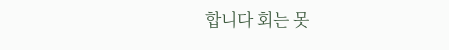합니다 회는 못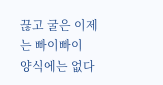끊고 굴은 이제는 빠이빠이
양식에는 없다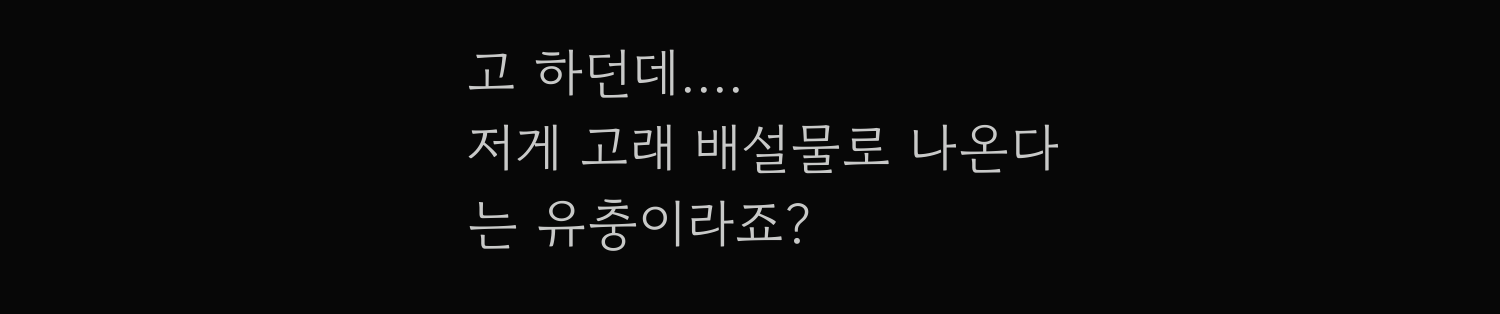고 하던데....
저게 고래 배설물로 나온다는 유충이라죠?